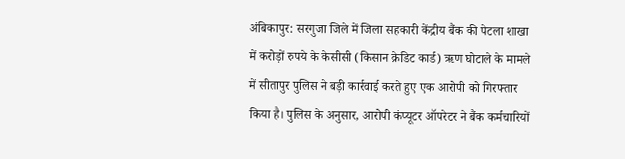अंबिकापुर: सरगुजा जिले में जिला सहकारी केंद्रीय बैंक की पेटला शाखा में करोड़ों रुपये के केसीसी (किसान क्रेडिट कार्ड) ऋण घोटाले के मामले में सीतापुर पुलिस ने बड़ी कार्रवाई करते हुए एक आरोपी को गिरफ्तार किया है। पुलिस के अनुसार, आरोपी कंप्यूटर ऑपरेटर ने बैंक कर्मचारियों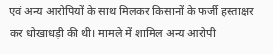एवं अन्य आरोपियों के साथ मिलकर किसानों के फर्जी हस्ताक्षर कर धोखाधड़ी की थी। मामले में शामिल अन्य आरोपी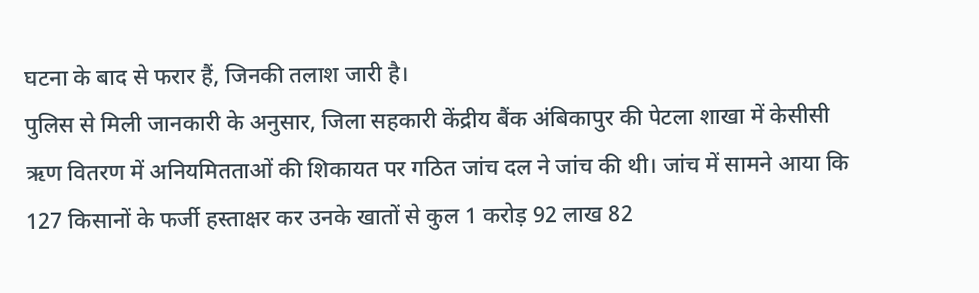घटना के बाद से फरार हैं, जिनकी तलाश जारी है।
पुलिस से मिली जानकारी के अनुसार, जिला सहकारी केंद्रीय बैंक अंबिकापुर की पेटला शाखा में केसीसी ऋण वितरण में अनियमितताओं की शिकायत पर गठित जांच दल ने जांच की थी। जांच में सामने आया कि 127 किसानों के फर्जी हस्ताक्षर कर उनके खातों से कुल 1 करोड़ 92 लाख 82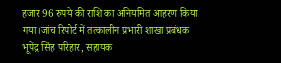हजार 96 रुपये की राशि का अनियमित आहरण किया गया।जांच रिपोर्ट में तत्कालीन प्रभारी शाखा प्रबंधक भूपेंद्र सिंह परिहार, सहायक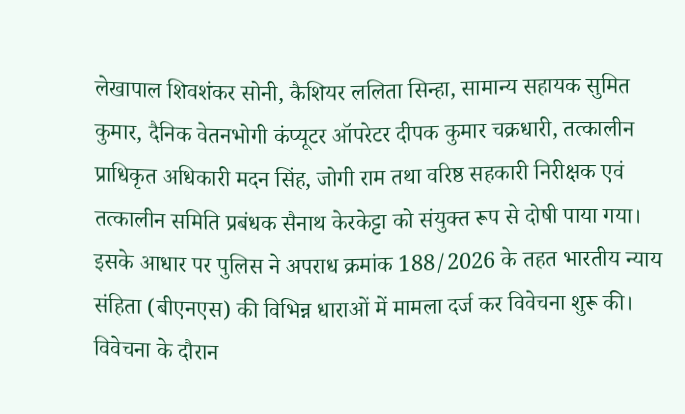लेखापाल शिवशंकर सोनी, कैशियर ललिता सिन्हा, सामान्य सहायक सुमित कुमार, दैनिक वेतनभोगी कंप्यूटर ऑपरेटर दीपक कुमार चक्रधारी, तत्कालीन प्राधिकृत अधिकारी मदन सिंह, जोगी राम तथा वरिष्ठ सहकारी निरीक्षक एवं तत्कालीन समिति प्रबंधक सैनाथ केरकेट्टा को संयुक्त रूप से दोषी पाया गया। इसके आधार पर पुलिस ने अपराध क्रमांक 188/2026 के तहत भारतीय न्याय संहिता (बीएनएस) की विभिन्न धाराओं में मामला दर्ज कर विवेचना शुरू की।
विवेचना के दौरान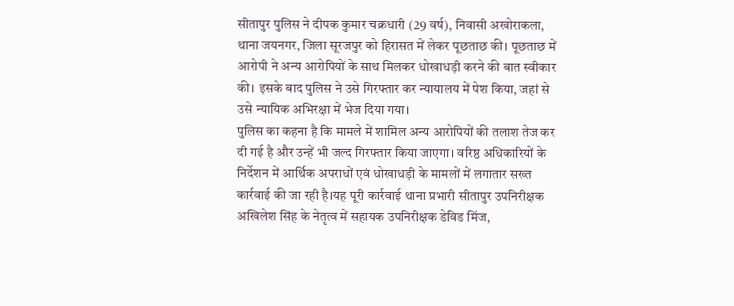सीतापुर पुलिस ने दीपक कुमार चक्रधारी (29 वर्ष), निवासी अखोराकला, थाना जयनगर, जिला सूरजपुर को हिरासत में लेकर पूछताछ की। पूछताछ में आरोपी ने अन्य आरोपियों के साथ मिलकर धोखाधड़ी करने की बात स्वीकार की। इसके बाद पुलिस ने उसे गिरफ्तार कर न्यायालय में पेश किया, जहां से उसे न्यायिक अभिरक्षा में भेज दिया गया।
पुलिस का कहना है कि मामले में शामिल अन्य आरोपियों की तलाश तेज कर दी गई है और उन्हें भी जल्द गिरफ्तार किया जाएगा। वरिष्ठ अधिकारियों के निर्देशन में आर्थिक अपराधों एवं धोखाधड़ी के मामलों में लगातार सख्त कार्रवाई की जा रही है।यह पूरी कार्रवाई थाना प्रभारी सीतापुर उपनिरीक्षक अखिलेश सिंह के नेतृत्व में सहायक उपनिरीक्षक डेविड मिंज,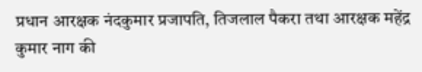प्रधान आरक्षक नंदकुमार प्रजापति, तिजलाल पैकरा तथा आरक्षक महेंद्र कुमार नाग की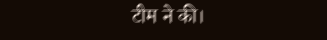टीम ने की।